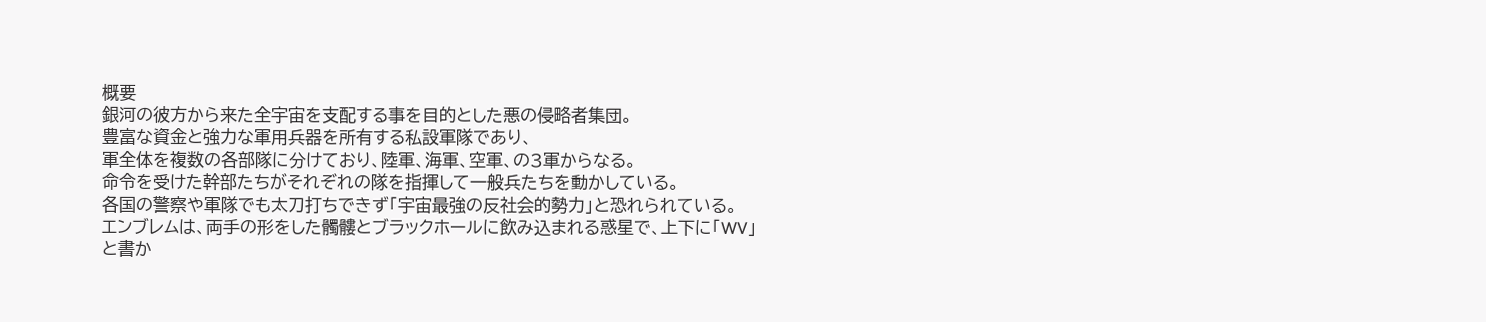概要
銀河の彼方から来た全宇宙を支配する事を目的とした悪の侵略者集団。
豊富な資金と強力な軍用兵器を所有する私設軍隊であり、
軍全体を複数の各部隊に分けており、陸軍、海軍、空軍、の3軍からなる。
命令を受けた幹部たちがそれぞれの隊を指揮して一般兵たちを動かしている。
各国の警察や軍隊でも太刀打ちできず「宇宙最強の反社会的勢力」と恐れられている。
エンブレムは、両手の形をした髑髏とブラックホールに飲み込まれる惑星で、上下に「WV」と書か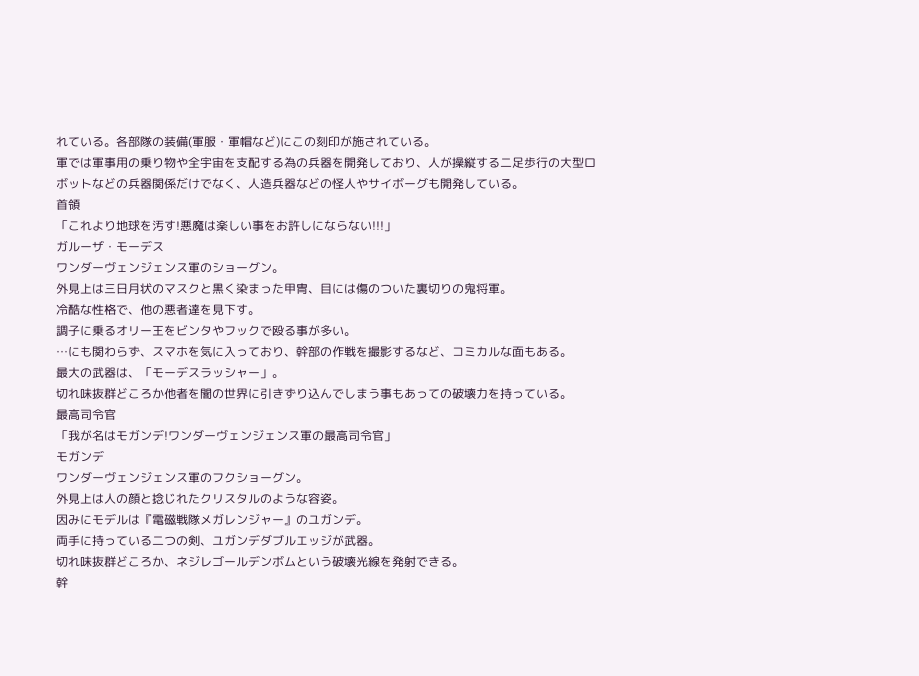れている。各部隊の装備(軍服・軍帽など)にこの刻印が施されている。
軍では軍事用の乗り物や全宇宙を支配する為の兵器を開発しており、人が操縦する二足歩行の大型ロボットなどの兵器関係だけでなく、人造兵器などの怪人やサイボーグも開発している。
首領
「これより地球を汚す!悪魔は楽しい事をお許しにならない!!!」
ガルーザ・モーデス
ワンダーヴェンジェンス軍のショーグン。
外見上は三日月状のマスクと黒く染まった甲冑、目には傷のついた裏切りの鬼将軍。
冷酷な性格で、他の悪者達を見下す。
調子に乗るオリー王をビンタやフックで殴る事が多い。
…にも関わらず、スマホを気に入っており、幹部の作戦を撮影するなど、コミカルな面もある。
最大の武器は、「モーデスラッシャー」。
切れ味抜群どころか他者を闇の世界に引きずり込んでしまう事もあっての破壊力を持っている。
最高司令官
「我が名はモガンデ!ワンダーヴェンジェンス軍の最高司令官」
モガンデ
ワンダーヴェンジェンス軍のフクショーグン。
外見上は人の顔と捻じれたクリスタルのような容姿。
因みにモデルは『電磁戦隊メガレンジャー』のユガンデ。
両手に持っている二つの剣、ユガンデダブルエッジが武器。
切れ味抜群どころか、ネジレゴールデンボムという破壊光線を発射できる。
幹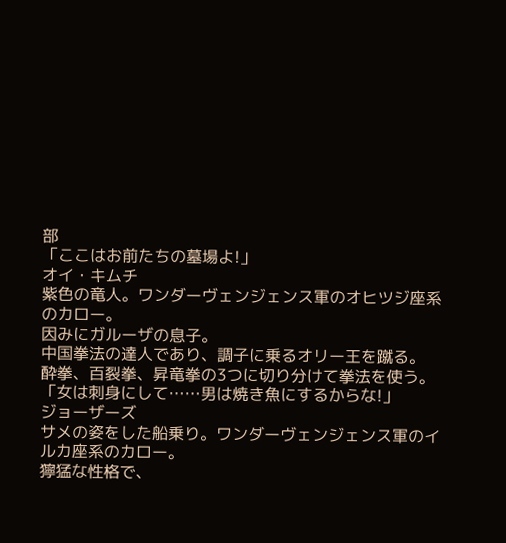部
「ここはお前たちの墓場よ!」
オイ・キムチ
紫色の竜人。ワンダーヴェンジェンス軍のオヒツジ座系のカロー。
因みにガルーザの息子。
中国拳法の達人であり、調子に乗るオリー王を蹴る。
酔拳、百裂拳、昇竜拳の3つに切り分けて拳法を使う。
「女は刺身にして……男は焼き魚にするからな!」
ジョーザーズ
サメの姿をした船乗り。ワンダーヴェンジェンス軍のイルカ座系のカロー。
獰猛な性格で、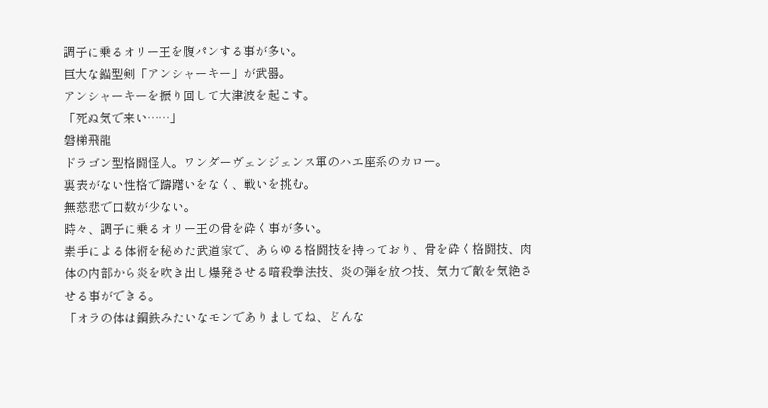調子に乗るオリー王を腹パンする事が多い。
巨大な錨型剣「アンシャーキー」が武器。
アンシャーキーを振り回して大津波を起こす。
「死ぬ気で来い……」
磐梯飛龍
ドラゴン型格闘怪人。ワンダーヴェンジェンス軍のハエ座系のカロー。
裏表がない性格で躊躇いをなく、戦いを挑む。
無慈悲で口数が少ない。
時々、調子に乗るオリー王の骨を砕く事が多い。
素手による体術を秘めた武道家で、あらゆる格闘技を持っており、骨を砕く格闘技、肉体の内部から炎を吹き出し爆発させる暗殺拳法技、炎の弾を放つ技、気力で敵を気絶させる事ができる。
「オラの体は鋼鉄みたいなモンでありましてね、どんな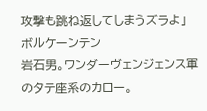攻撃も跳ね返してしまうズラよ」
ボルケーンテン
岩石男。ワンダーヴェンジェンス軍のタテ座系のカロー。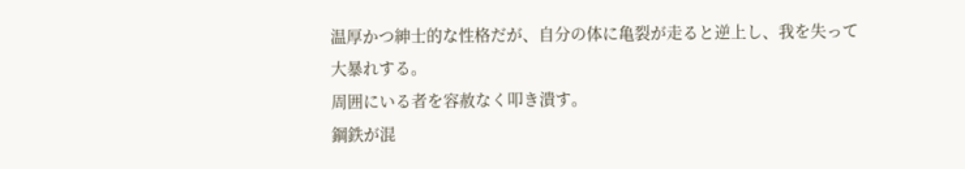温厚かつ紳士的な性格だが、自分の体に亀裂が走ると逆上し、我を失って大暴れする。
周囲にいる者を容赦なく叩き潰す。
鋼鉄が混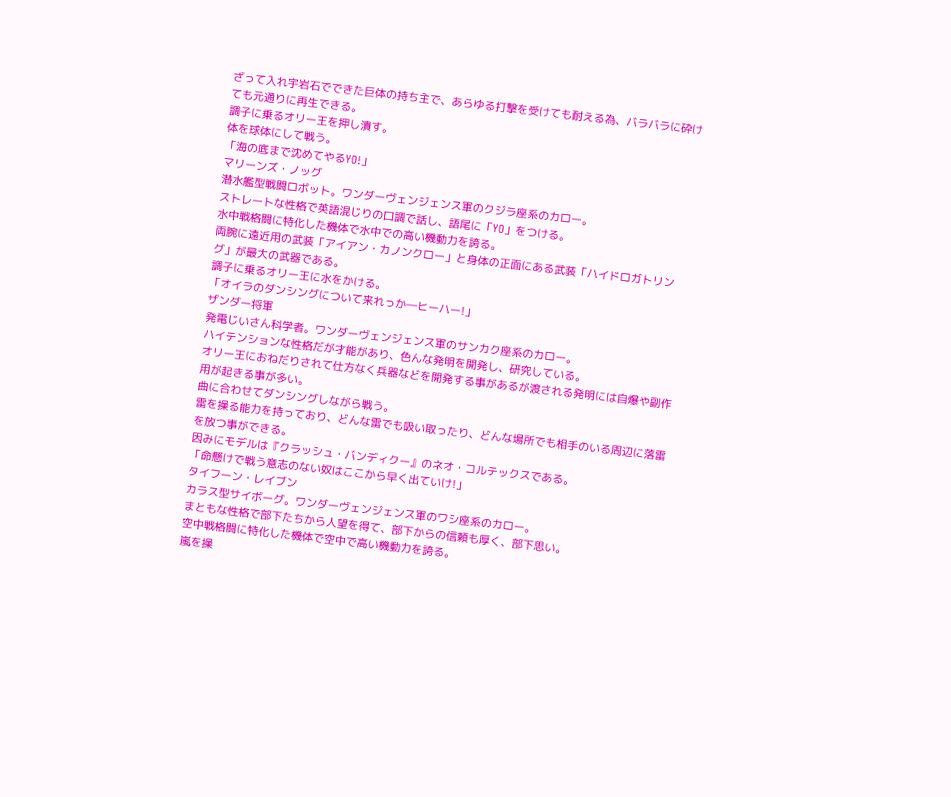ざって入れ宇岩石でできた巨体の持ち主で、あらゆる打撃を受けても耐える為、バラバラに砕けても元通りに再生できる。
調子に乗るオリー王を押し潰す。
体を球体にして戦う。
「海の底まで沈めてやるYO!」
マリーンズ・ノッグ
潜水艦型戦闘ロボット。ワンダーヴェンジェンス軍のクジラ座系のカロー。
ストレートな性格で英語混じりの口調で話し、語尾に「YO」をつける。
水中戦格闘に特化した機体で水中での高い機動力を誇る。
両腕に遠近用の武装「アイアン・カノンクロー」と身体の正面にある武装「ハイドロガトリング」が最大の武器である。
調子に乗るオリー王に水をかける。
「オイラのダンシングについて来れっか―ヒーハー!」
ザンダー将軍
発電じいさん科学者。ワンダーヴェンジェンス軍のサンカク座系のカロー。
ハイテンションな性格だが才能があり、色んな発明を開発し、研究している。
オリー王におねだりされて仕方なく兵器などを開発する事があるが渡される発明には自爆や副作用が起きる事が多い。
曲に合わせてダンシングしながら戦う。
雷を操る能力を持っており、どんな雷でも吸い取ったり、どんな場所でも相手のいる周辺に落雷を放つ事ができる。
因みにモデルは『クラッシュ・バンディクー』のネオ・コルテックスである。
「命懸けで戦う意志のない奴はここから早く出ていけ!」
タイフーン・レイブン
カラス型サイボーグ。ワンダーヴェンジェンス軍のワシ座系のカロー。
まともな性格で部下たちから人望を得て、部下からの信頼も厚く、部下思い。
空中戦格闘に特化した機体で空中で高い機動力を誇る。
嵐を操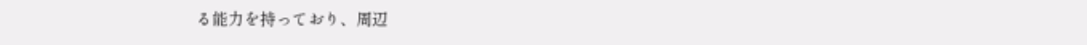る能力を持っており、周辺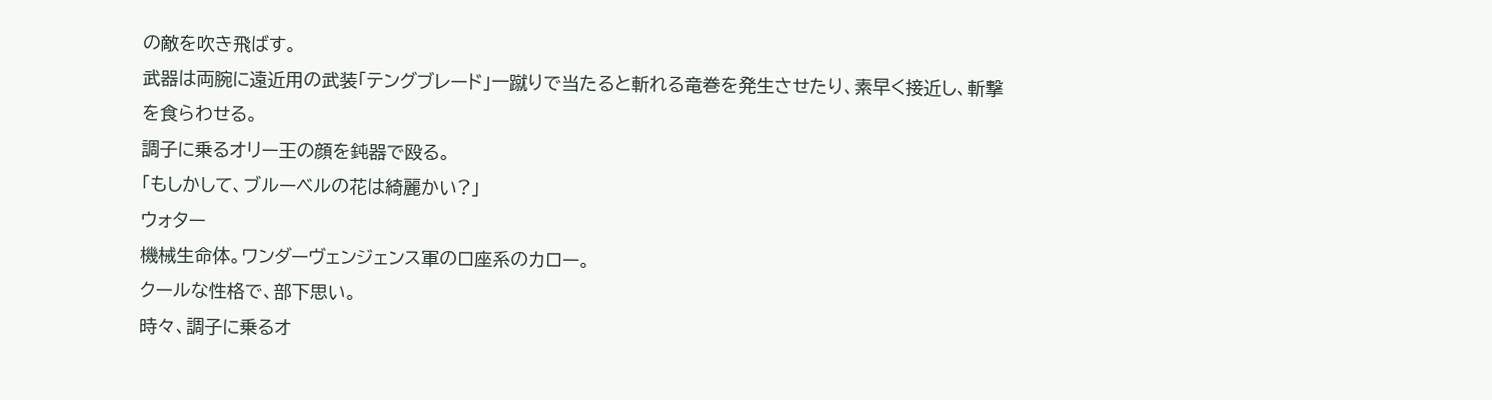の敵を吹き飛ばす。
武器は両腕に遠近用の武装「テングブレード」一蹴りで当たると斬れる竜巻を発生させたり、素早く接近し、斬撃を食らわせる。
調子に乗るオリー王の顔を鈍器で殴る。
「もしかして、ブルーベルの花は綺麗かい?」
ウォター
機械生命体。ワンダーヴェンジェンス軍のロ座系のカロー。
クールな性格で、部下思い。
時々、調子に乗るオ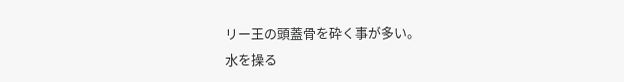リー王の頭蓋骨を砕く事が多い。
水を操る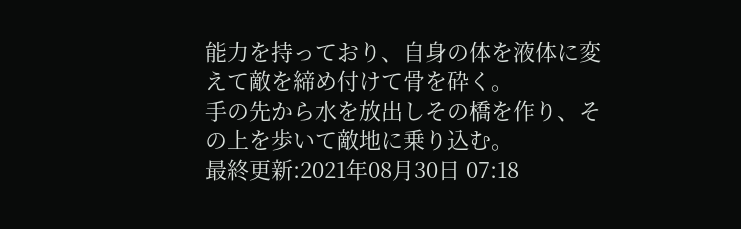能力を持っており、自身の体を液体に変えて敵を締め付けて骨を砕く。
手の先から水を放出しその橋を作り、その上を歩いて敵地に乗り込む。
最終更新:2021年08月30日 07:18